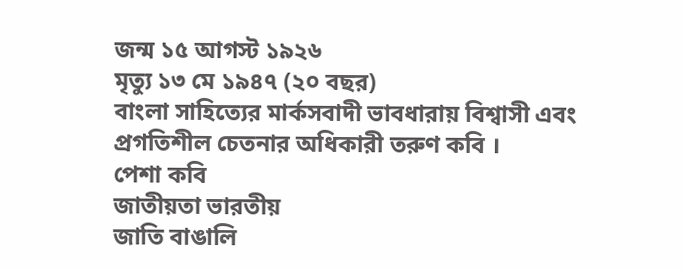জন্ম ১৫ আগস্ট ১৯২৬
মৃত্যু ১৩ মে ১৯৪৭ (২০ বছর)
বাংলা সাহিত্যের মার্কসবাদী ভাবধারায় বিশ্বাসী এবং প্রগতিশীল চেতনার অধিকারী তরুণ কবি ।
পেশা কবি
জাতীয়তা ভারতীয়
জাতি বাঙালি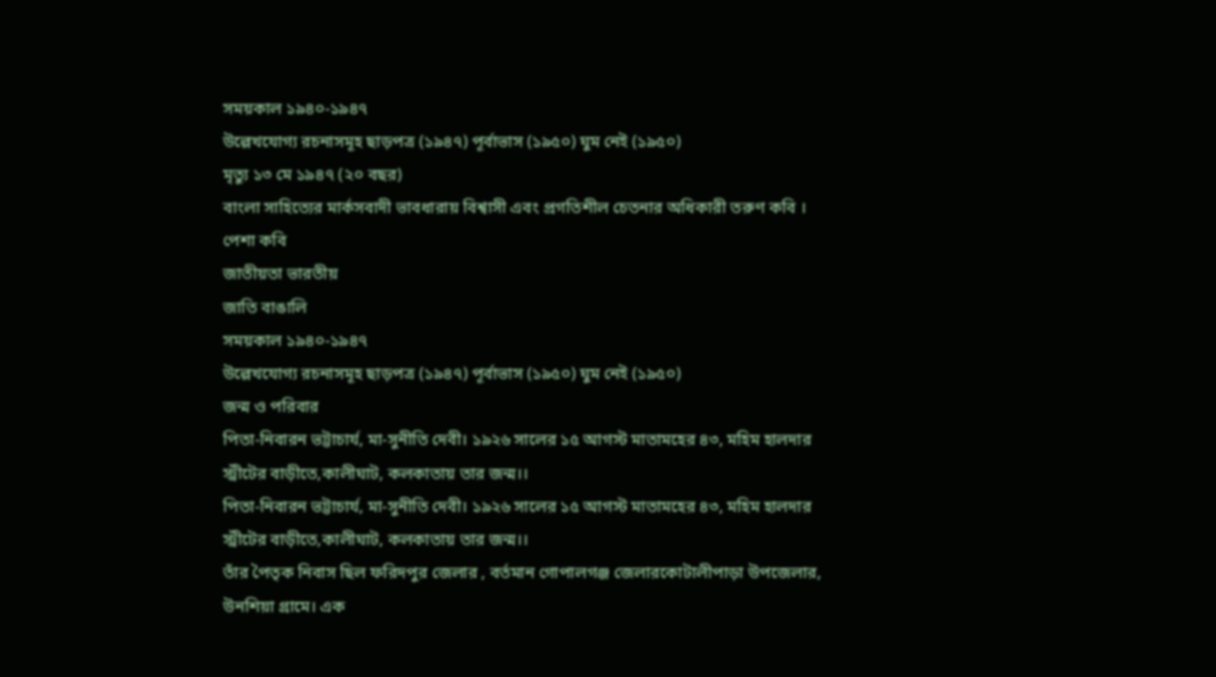সময়কাল ১৯৪০-১৯৪৭
উল্লেখযোগ্য রচনাসমূহ ছাড়পত্র (১৯৪৭) পূর্বাভাস (১৯৫০) ঘুম নেই (১৯৫০)
মৃত্যু ১৩ মে ১৯৪৭ (২০ বছর)
বাংলা সাহিত্যের মার্কসবাদী ভাবধারায় বিশ্বাসী এবং প্রগতিশীল চেতনার অধিকারী তরুণ কবি ।
পেশা কবি
জাতীয়তা ভারতীয়
জাতি বাঙালি
সময়কাল ১৯৪০-১৯৪৭
উল্লেখযোগ্য রচনাসমূহ ছাড়পত্র (১৯৪৭) পূর্বাভাস (১৯৫০) ঘুম নেই (১৯৫০)
জন্ম ও পরিবার
পিতা-নিবারন ভট্টাচার্য, মা-সুনীতি দেবী। ১৯২৬ সালের ১৫ আগস্ট মাতামহের ৪৩, মহিম হালদার স্ট্রীটের বাড়ীতে,কালীঘাট, কলকাতায় তার জন্ম।।
পিতা-নিবারন ভট্টাচার্য, মা-সুনীতি দেবী। ১৯২৬ সালের ১৫ আগস্ট মাতামহের ৪৩, মহিম হালদার স্ট্রীটের বাড়ীতে,কালীঘাট, কলকাতায় তার জন্ম।।
তাঁর পৈতৃক নিবাস ছিল ফরিদপুর জেলার , বর্তমান গোপালগঞ্জ জেলারকোটালীপাড়া উপজেলার, উনশিয়া গ্রামে। এক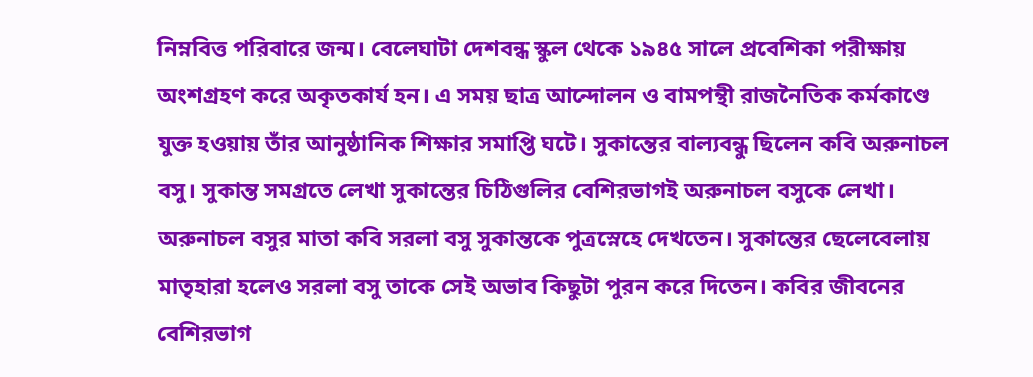নিম্নবিত্ত পরিবারে জন্ম। বেলেঘাটা দেশবন্ধ স্কুল থেকে ১৯৪৫ সালে প্রবেশিকা পরীক্ষায় অংশগ্রহণ করে অকৃতকার্য হন। এ সময় ছাত্র আন্দোলন ও বামপন্থী রাজনৈতিক কর্মকাণ্ডে যুক্ত হওয়ায় তাঁর আনুষ্ঠানিক শিক্ষার সমাপ্তি ঘটে। সুকান্তের বাল্যবন্ধু ছিলেন কবি অরুনাচল বসু। সুকান্ত সমগ্রতে লেখা সুকান্তের চিঠিগুলির বেশিরভাগই অরুনাচল বসুকে লেখা। অরুনাচল বসুর মাতা কবি সরলা বসু সুকান্তকে পুত্রস্নেহে দেখতেন। সুকান্তের ছেলেবেলায় মাতৃহারা হলেও সরলা বসু তাকে সেই অভাব কিছুটা পুরন করে দিতেন। কবির জীবনের বেশিরভাগ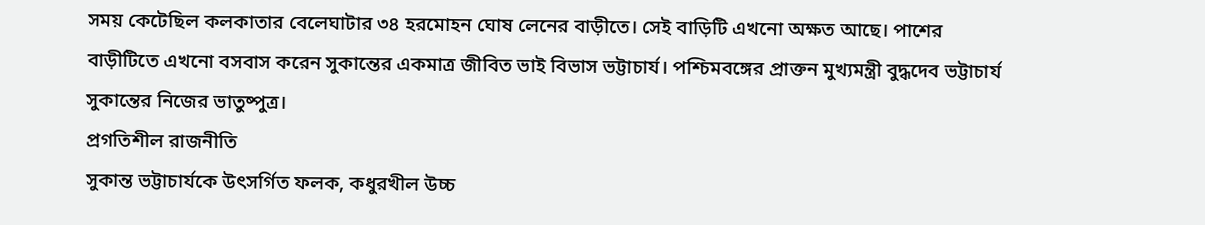সময় কেটেছিল কলকাতার বেলেঘাটার ৩৪ হরমোহন ঘোষ লেনের বাড়ীতে। সেই বাড়িটি এখনো অক্ষত আছে। পাশের বাড়ীটিতে এখনো বসবাস করেন সুকান্তের একমাত্র জীবিত ভাই বিভাস ভট্টাচার্য। পশ্চিমবঙ্গের প্রাক্তন মুখ্যমন্ত্রী বুদ্ধদেব ভট্টাচার্য সুকান্তের নিজের ভাতুষ্পুত্র।
প্রগতিশীল রাজনীতি
সুকান্ত ভট্টাচার্যকে উৎসর্গিত ফলক, কধুরখীল উচ্চ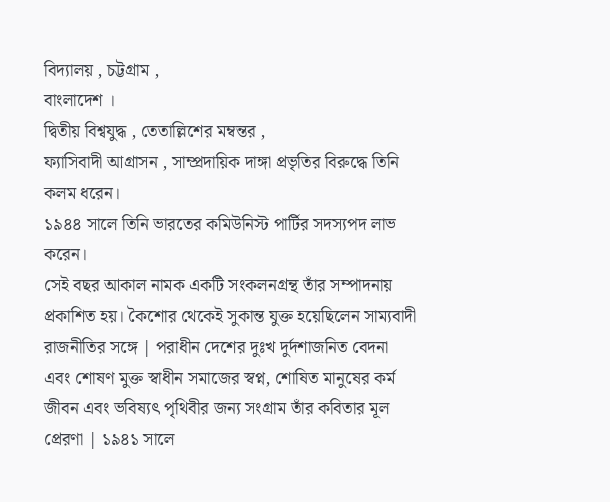বিদ্যালয় , চট্টগ্রাম ,
বাংলাদেশ ।
দ্বিতীয় বিশ্বযুদ্ধ , তেতাল্লিশের মম্বন্তর ,
ফ্যাসিবাদী আগ্রাসন , সাম্প্রদায়িক দাঙ্গা প্রভৃতির বিরুদ্ধে তিনি কলম ধরেন।
১৯৪৪ সালে তিনি ভারতের কমিউনিস্ট পার্টির সদস্যপদ লাভ করেন।
সেই বছর আকাল নামক একটি সংকলনগ্রন্থ তাঁর সম্পাদনায় প্রকাশিত হয়। কৈশোর থেকেই সুকান্ত যুক্ত হয়েছিলেন সাম্যবাদী রাজনীতির সঙ্গে | পরাধীন দেশের দুঃখ দুর্দশাজনিত বেদনা এবং শোষণ মুক্ত স্বাধীন সমাজের স্বপ্ন, শোষিত মানুষের কর্ম জীবন এবং ভবিষ্যৎ পৃথিবীর জন্য সংগ্রাম তাঁর কবিতার মূল প্রেরণা | ১৯৪১ সালে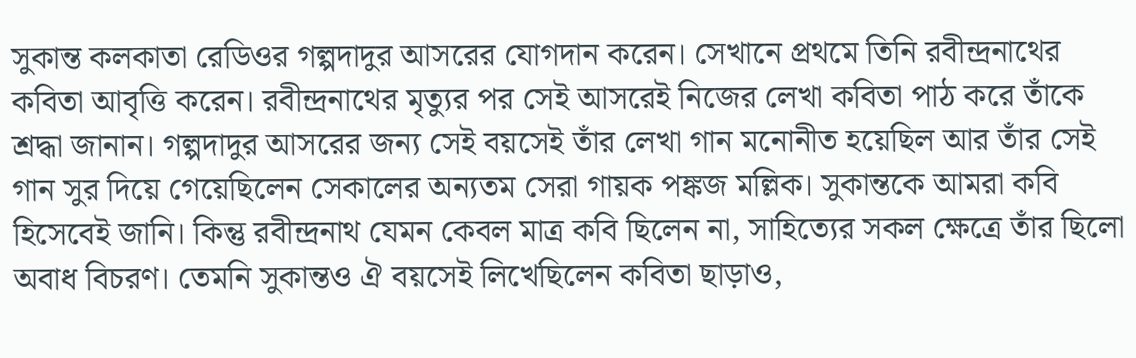সুকান্ত কলকাতা রেডিওর গল্পদাদুর আসরের যোগদান করেন। সেখানে প্রথমে তিনি রবীন্দ্রনাথের কবিতা আবৃত্তি করেন। রবীন্দ্রনাথের মৃত্যুর পর সেই আসরেই নিজের লেখা কবিতা পাঠ করে তাঁকে শ্রদ্ধা জানান। গল্পদাদুর আসরের জন্য সেই বয়সেই তাঁর লেখা গান মনোনীত হয়েছিল আর তাঁর সেই গান সুর দিয়ে গেয়েছিলেন সেকালের অন্যতম সেরা গায়ক পঙ্কজ মল্লিক। সুকান্তকে আমরা কবি হিসেবেই জানি। কিন্তু রবীন্দ্রনাথ যেমন কেবল মাত্র কবি ছিলেন না, সাহিত্যের সকল ক্ষেত্রে তাঁর ছিলো অবাধ বিচরণ। তেমনি সুকান্তও ঐ বয়সেই লিখেছিলেন কবিতা ছাড়াও,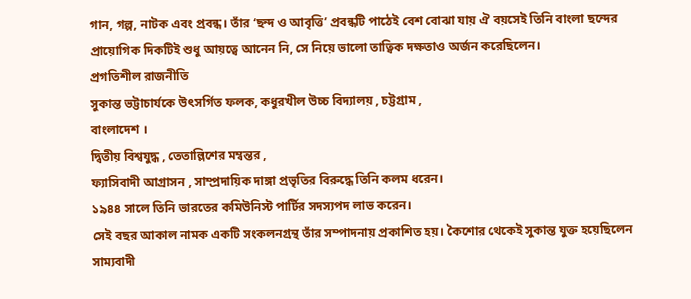গান, গল্প, নাটক এবং প্রবন্ধ। তাঁর ‘ছন্দ ও আবৃত্তি’ প্রবন্ধটি পাঠেই বেশ বোঝা যায় ঐ বয়সেই তিনি বাংলা ছন্দের প্রায়োগিক দিকটিই শুধু আয়ত্বে আনেন নি, সে নিয়ে ভালো তাত্বিক দক্ষতাও অর্জন করেছিলেন।
প্রগতিশীল রাজনীতি
সুকান্ত ভট্টাচার্যকে উৎসর্গিত ফলক, কধুরখীল উচ্চ বিদ্যালয় , চট্টগ্রাম ,
বাংলাদেশ ।
দ্বিতীয় বিশ্বযুদ্ধ , তেতাল্লিশের মম্বন্তর ,
ফ্যাসিবাদী আগ্রাসন , সাম্প্রদায়িক দাঙ্গা প্রভৃতির বিরুদ্ধে তিনি কলম ধরেন।
১৯৪৪ সালে তিনি ভারতের কমিউনিস্ট পার্টির সদস্যপদ লাভ করেন।
সেই বছর আকাল নামক একটি সংকলনগ্রন্থ তাঁর সম্পাদনায় প্রকাশিত হয়। কৈশোর থেকেই সুকান্ত যুক্ত হয়েছিলেন সাম্যবাদী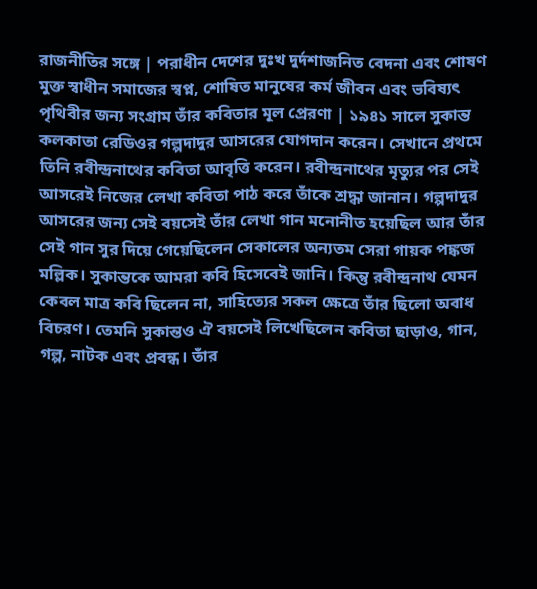রাজনীতির সঙ্গে | পরাধীন দেশের দুঃখ দুর্দশাজনিত বেদনা এবং শোষণ মুক্ত স্বাধীন সমাজের স্বপ্ন, শোষিত মানুষের কর্ম জীবন এবং ভবিষ্যৎ পৃথিবীর জন্য সংগ্রাম তাঁর কবিতার মূল প্রেরণা | ১৯৪১ সালে সুকান্ত কলকাতা রেডিওর গল্পদাদুর আসরের যোগদান করেন। সেখানে প্রথমে তিনি রবীন্দ্রনাথের কবিতা আবৃত্তি করেন। রবীন্দ্রনাথের মৃত্যুর পর সেই আসরেই নিজের লেখা কবিতা পাঠ করে তাঁকে শ্রদ্ধা জানান। গল্পদাদুর আসরের জন্য সেই বয়সেই তাঁর লেখা গান মনোনীত হয়েছিল আর তাঁর সেই গান সুর দিয়ে গেয়েছিলেন সেকালের অন্যতম সেরা গায়ক পঙ্কজ মল্লিক। সুকান্তকে আমরা কবি হিসেবেই জানি। কিন্তু রবীন্দ্রনাথ যেমন কেবল মাত্র কবি ছিলেন না, সাহিত্যের সকল ক্ষেত্রে তাঁর ছিলো অবাধ বিচরণ। তেমনি সুকান্তও ঐ বয়সেই লিখেছিলেন কবিতা ছাড়াও, গান, গল্প, নাটক এবং প্রবন্ধ। তাঁর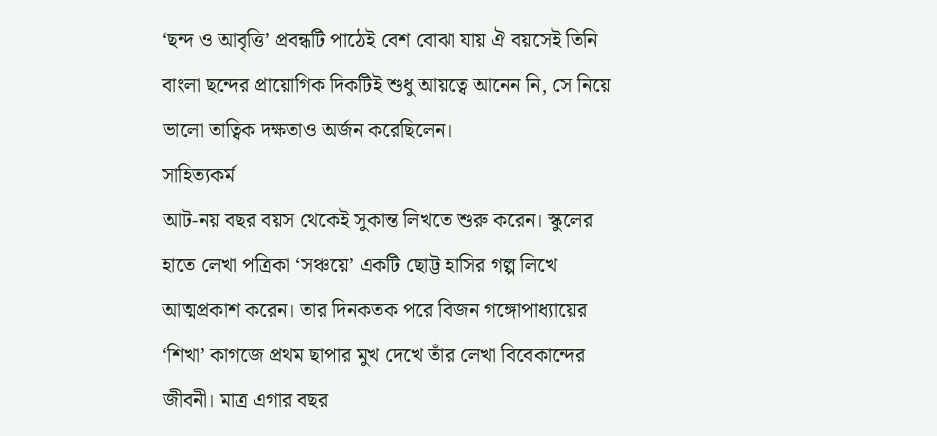‘ছন্দ ও আবৃত্তি’ প্রবন্ধটি পাঠেই বেশ বোঝা যায় ঐ বয়সেই তিনি বাংলা ছন্দের প্রায়োগিক দিকটিই শুধু আয়ত্বে আনেন নি, সে নিয়ে ভালো তাত্বিক দক্ষতাও অর্জন করেছিলেন।
সাহিত্যকর্ম
আট-নয় বছর বয়স থেকেই সুকান্ত লিখতে শুরু করেন। স্কুলের হাতে লেখা পত্রিকা ‘সঞ্চয়ে’ একটি ছোট্ট হাসির গল্প লিখে আত্মপ্রকাশ করেন। তার দিনকতক পরে বিজন গঙ্গোপাধ্যায়ের ‘শিখা’ কাগজে প্রথম ছাপার মুখ দেখে তাঁর লেখা বিবেকান্দের জীবনী। মাত্র এগার বছর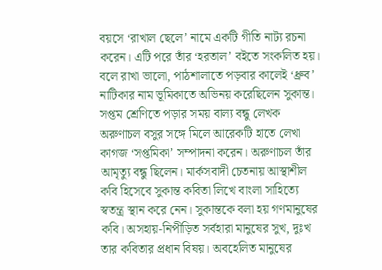বয়সে ‘রাখাল ছেলে’ নামে একটি গীতি নাট্য রচনা করেন। এটি পরে তাঁর ‘হরতাল’ বইতে সংকলিত হয়। বলে রাখা ভালো, পাঠশালাতে পড়বার কালেই ‘ধ্রুব’ নাটিকার নাম ভূমিকাতে অভিনয় করেছিলেন সুকান্ত। সপ্তম শ্রেণিতে পড়ার সময় বাল্য বন্ধু লেখক অরুণাচল বসুর সঙ্গে মিলে আরেকটি হাতে লেখা কাগজ ‘সপ্তমিকা’ সম্পাদনা করেন। অরুণাচল তাঁর আমৃত্যু বন্ধু ছিলেন। মার্কসবাদী চেতনায় আস্থাশীল কবি হিসেবে সুকান্ত কবিতা লিখে বাংলা সাহিত্যে স্বতন্ত্র স্থান করে নেন। সুকান্তকে বলা হয় গণমানুষের কবি। অসহায়-নিপীড়িত সর্বহারা মানুষের সুখ, দুঃখ তার কবিতার প্রধান বিষয়। অবহেলিত মানুষের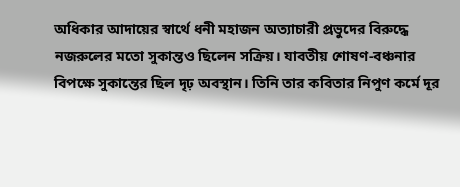অধিকার আদায়ের স্বার্থে ধনী মহাজন অত্যাচারী প্রভুদের বিরুদ্ধে নজরুলের মতো সুকান্তও ছিলেন সক্রিয়। যাবতীয় শোষণ-বঞ্চনার বিপক্ষে সুকান্তের ছিল দৃঢ় অবস্থান। তিনি তার কবিতার নিপুণ কর্মে দূর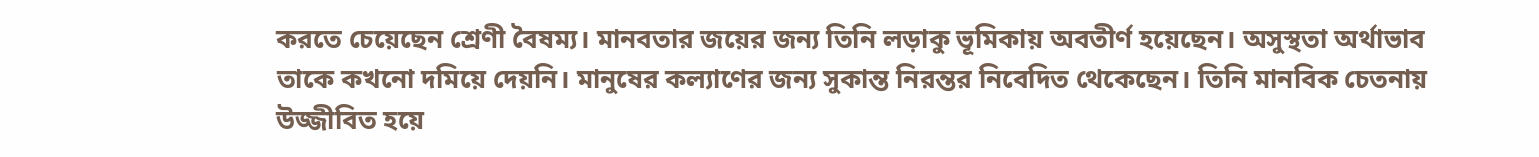করতে চেয়েছেন শ্রেণী বৈষম্য। মানবতার জয়ের জন্য তিনি লড়াকু ভূমিকায় অবতীর্ণ হয়েছেন। অসুস্থতা অর্থাভাব তাকে কখনো দমিয়ে দেয়নি। মানুষের কল্যাণের জন্য সুকান্ত নিরন্তর নিবেদিত থেকেছেন। তিনি মানবিক চেতনায় উজ্জীবিত হয়ে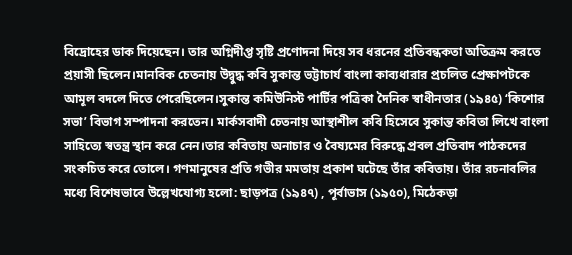বিদ্রোহের ডাক দিয়েছেন। তার অগ্নিদীপ্ত সৃষ্টি প্রণোদনা দিয়ে সব ধরনের প্রতিবন্ধকতা অতিক্রম করতে প্রয়াসী ছিলেন।মানবিক চেতনায় উদ্বুদ্ধ কবি সুকান্ত ভট্টাচার্য বাংলা কাব্যধারার প্রচলিত প্রেক্ষাপটকে আমূল বদলে দিতে পেরেছিলেন।সুকান্ত কমিউনিস্ট পার্টির পত্রিকা দৈনিক স্বাধীনতার (১৯৪৫) ‘কিশোর সভা’ বিভাগ সম্পাদনা করতেন। মার্কসবাদী চেতনায় আস্থাশীল কবি হিসেবে সুকান্ত কবিতা লিখে বাংলা সাহিত্যে স্বতন্ত্র স্থান করে নেন।তার কবিতায় অনাচার ও বৈষ্যমের বিরুদ্ধে প্রবল প্রতিবাদ পাঠকদের সংকচিত করে তোলে। গণমানুষের প্রতি গভীর মমতায় প্রকাশ ঘটেছে তাঁর কবিতায়। তাঁর রচনাবলির মধ্যে বিশেষভাবে উল্লেখযোগ্য হলো: ছাড়পত্র (১৯৪৭) , পূর্বাভাস (১৯৫০), মিঠেকড়া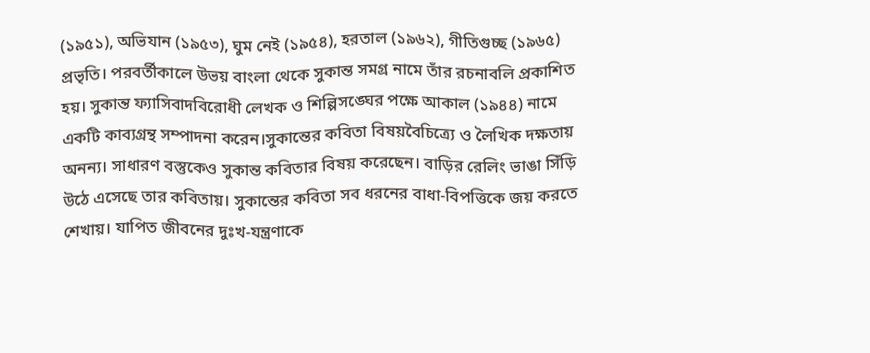(১৯৫১), অভিযান (১৯৫৩), ঘুম নেই (১৯৫৪), হরতাল (১৯৬২), গীতিগুচ্ছ (১৯৬৫) প্রভৃতি। পরবর্তীকালে উভয় বাংলা থেকে সুকান্ত সমগ্র নামে তাঁর রচনাবলি প্রকাশিত হয়। সুকান্ত ফ্যাসিবাদবিরোধী লেখক ও শিল্পিসঙ্ঘের পক্ষে আকাল (১৯৪৪) নামে একটি কাব্যগ্রন্থ সম্পাদনা করেন।সুকান্তের কবিতা বিষয়বৈচিত্র্যে ও লৈখিক দক্ষতায় অনন্য। সাধারণ বস্তুকেও সুকান্ত কবিতার বিষয় করেছেন। বাড়ির রেলিং ভাঙা সিঁড়ি উঠে এসেছে তার কবিতায়। সুকান্তের কবিতা সব ধরনের বাধা-বিপত্তিকে জয় করতে শেখায়। যাপিত জীবনের দুঃখ-যন্ত্রণাকে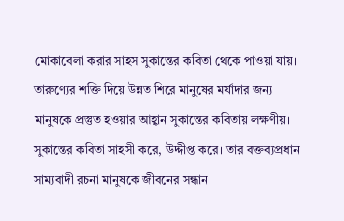মোকাবেলা করার সাহস সুকান্তের কবিতা থেকে পাওয়া যায়। তারুণ্যের শক্তি দিয়ে উন্নত শিরে মানুষের মর্যাদার জন্য মানুষকে প্রস্তুত হওয়ার আহ্বান সুকান্তের কবিতায় লক্ষণীয়। সুকান্তের কবিতা সাহসী করে, উদ্দীপ্ত করে। তার বক্তব্যপ্রধান সাম্যবাদী রচনা মানুষকে জীবনের সন্ধান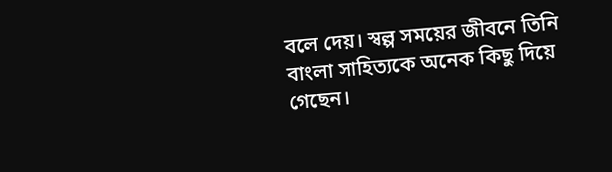বলে দেয়। স্বল্প সময়ের জীবনে তিনি বাংলা সাহিত্যকে অনেক কিছু দিয়ে গেছেন।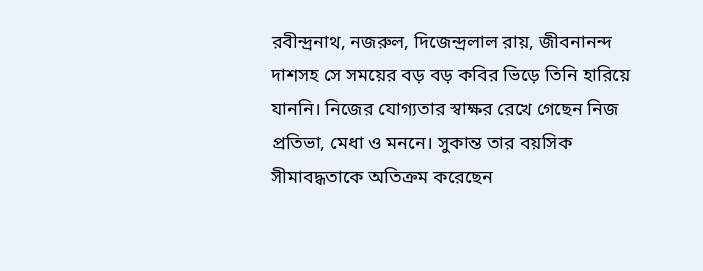রবীন্দ্রনাথ, নজরুল, দিজেন্দ্রলাল রায়, জীবনানন্দ দাশসহ সে সময়ের বড় বড় কবির ভিড়ে তিনি হারিয়ে যাননি। নিজের যোগ্যতার স্বাক্ষর রেখে গেছেন নিজ প্রতিভা, মেধা ও মননে। সুকান্ত তার বয়সিক সীমাবদ্ধতাকে অতিক্রম করেছেন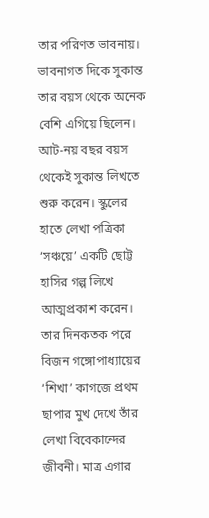তার পরিণত ভাবনায়। ভাবনাগত দিকে সুকান্ত তার বয়স থেকে অনেক বেশি এগিয়ে ছিলেন।
আট-নয় বছর বয়স থেকেই সুকান্ত লিখতে শুরু করেন। স্কুলের হাতে লেখা পত্রিকা ‘সঞ্চয়ে’ একটি ছোট্ট হাসির গল্প লিখে আত্মপ্রকাশ করেন। তার দিনকতক পরে বিজন গঙ্গোপাধ্যায়ের ‘শিখা’ কাগজে প্রথম ছাপার মুখ দেখে তাঁর লেখা বিবেকান্দের জীবনী। মাত্র এগার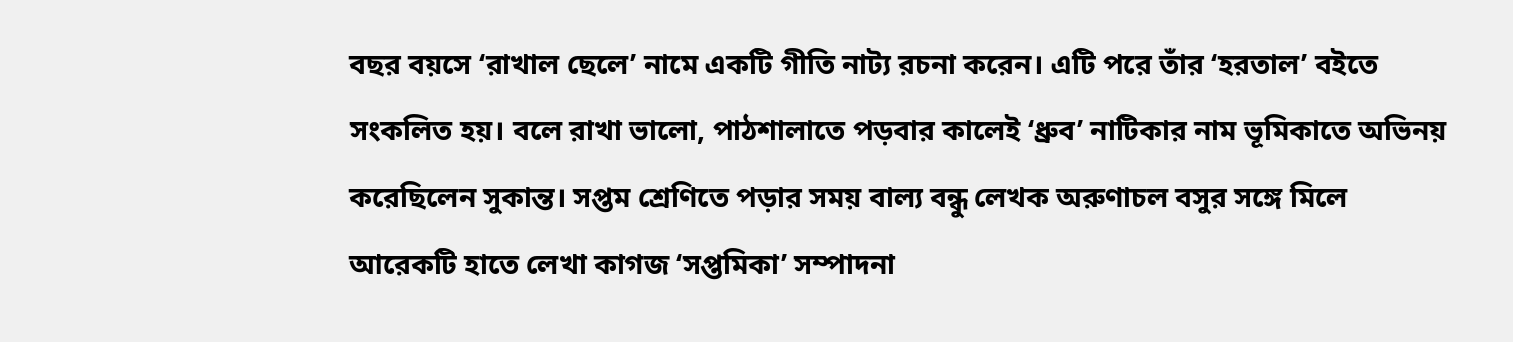বছর বয়সে ‘রাখাল ছেলে’ নামে একটি গীতি নাট্য রচনা করেন। এটি পরে তাঁর ‘হরতাল’ বইতে সংকলিত হয়। বলে রাখা ভালো, পাঠশালাতে পড়বার কালেই ‘ধ্রুব’ নাটিকার নাম ভূমিকাতে অভিনয় করেছিলেন সুকান্ত। সপ্তম শ্রেণিতে পড়ার সময় বাল্য বন্ধু লেখক অরুণাচল বসুর সঙ্গে মিলে আরেকটি হাতে লেখা কাগজ ‘সপ্তমিকা’ সম্পাদনা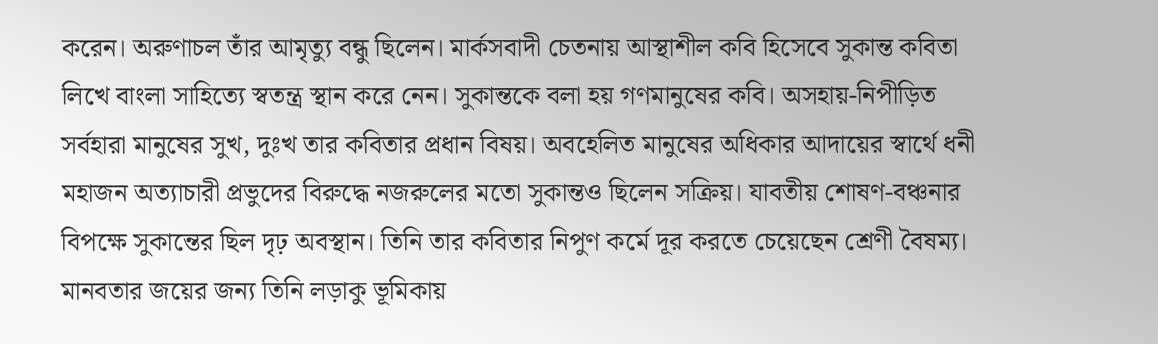করেন। অরুণাচল তাঁর আমৃত্যু বন্ধু ছিলেন। মার্কসবাদী চেতনায় আস্থাশীল কবি হিসেবে সুকান্ত কবিতা লিখে বাংলা সাহিত্যে স্বতন্ত্র স্থান করে নেন। সুকান্তকে বলা হয় গণমানুষের কবি। অসহায়-নিপীড়িত সর্বহারা মানুষের সুখ, দুঃখ তার কবিতার প্রধান বিষয়। অবহেলিত মানুষের অধিকার আদায়ের স্বার্থে ধনী মহাজন অত্যাচারী প্রভুদের বিরুদ্ধে নজরুলের মতো সুকান্তও ছিলেন সক্রিয়। যাবতীয় শোষণ-বঞ্চনার বিপক্ষে সুকান্তের ছিল দৃঢ় অবস্থান। তিনি তার কবিতার নিপুণ কর্মে দূর করতে চেয়েছেন শ্রেণী বৈষম্য। মানবতার জয়ের জন্য তিনি লড়াকু ভূমিকায়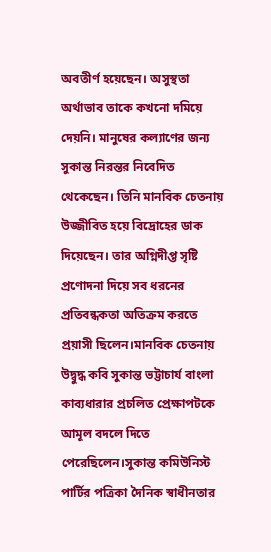অবতীর্ণ হয়েছেন। অসুস্থতা অর্থাভাব তাকে কখনো দমিয়ে দেয়নি। মানুষের কল্যাণের জন্য সুকান্ত নিরন্তর নিবেদিত থেকেছেন। তিনি মানবিক চেতনায় উজ্জীবিত হয়ে বিদ্রোহের ডাক দিয়েছেন। তার অগ্নিদীপ্ত সৃষ্টি প্রণোদনা দিয়ে সব ধরনের প্রতিবন্ধকতা অতিক্রম করতে প্রয়াসী ছিলেন।মানবিক চেতনায় উদ্বুদ্ধ কবি সুকান্ত ভট্টাচার্য বাংলা কাব্যধারার প্রচলিত প্রেক্ষাপটকে আমূল বদলে দিতে পেরেছিলেন।সুকান্ত কমিউনিস্ট পার্টির পত্রিকা দৈনিক স্বাধীনতার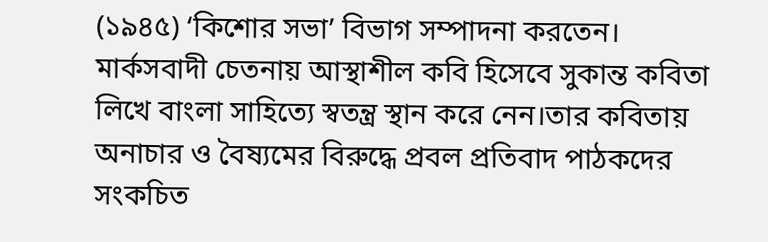(১৯৪৫) ‘কিশোর সভা’ বিভাগ সম্পাদনা করতেন। মার্কসবাদী চেতনায় আস্থাশীল কবি হিসেবে সুকান্ত কবিতা লিখে বাংলা সাহিত্যে স্বতন্ত্র স্থান করে নেন।তার কবিতায় অনাচার ও বৈষ্যমের বিরুদ্ধে প্রবল প্রতিবাদ পাঠকদের সংকচিত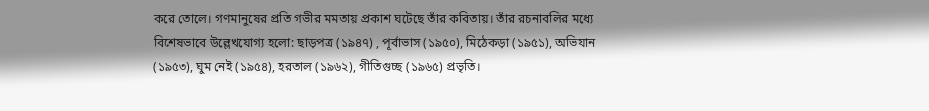করে তোলে। গণমানুষের প্রতি গভীর মমতায় প্রকাশ ঘটেছে তাঁর কবিতায়। তাঁর রচনাবলির মধ্যে বিশেষভাবে উল্লেখযোগ্য হলো: ছাড়পত্র (১৯৪৭) , পূর্বাভাস (১৯৫০), মিঠেকড়া (১৯৫১), অভিযান (১৯৫৩), ঘুম নেই (১৯৫৪), হরতাল (১৯৬২), গীতিগুচ্ছ (১৯৬৫) প্রভৃতি।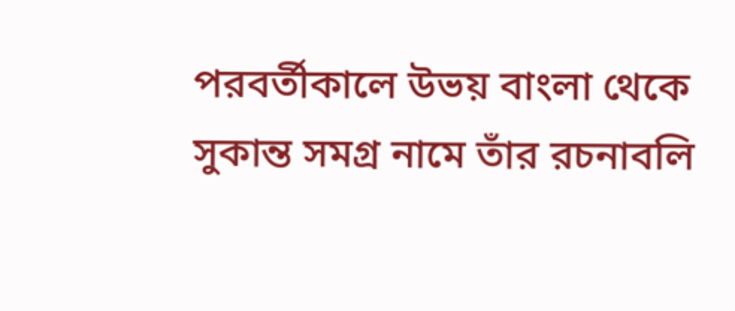পরবর্তীকালে উভয় বাংলা থেকে সুকান্ত সমগ্র নামে তাঁর রচনাবলি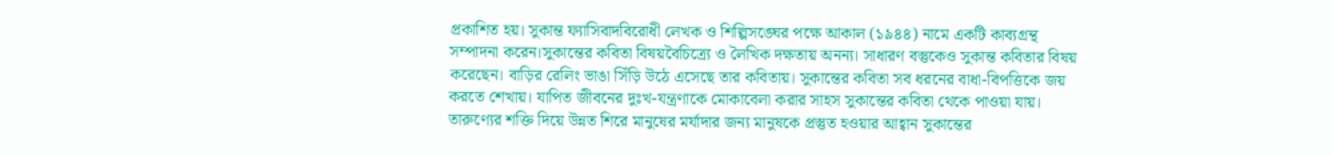প্রকাশিত হয়। সুকান্ত ফ্যাসিবাদবিরোধী লেখক ও শিল্পিসঙ্ঘের পক্ষে আকাল (১৯৪৪) নামে একটি কাব্যগ্রন্থ সম্পাদনা করেন।সুকান্তের কবিতা বিষয়বৈচিত্র্যে ও লৈখিক দক্ষতায় অনন্য। সাধারণ বস্তুকেও সুকান্ত কবিতার বিষয় করেছেন। বাড়ির রেলিং ভাঙা সিঁড়ি উঠে এসেছে তার কবিতায়। সুকান্তের কবিতা সব ধরনের বাধা-বিপত্তিকে জয় করতে শেখায়। যাপিত জীবনের দুঃখ-যন্ত্রণাকে মোকাবেলা করার সাহস সুকান্তের কবিতা থেকে পাওয়া যায়। তারুণ্যের শক্তি দিয়ে উন্নত শিরে মানুষের মর্যাদার জন্য মানুষকে প্রস্তুত হওয়ার আহ্বান সুকান্তের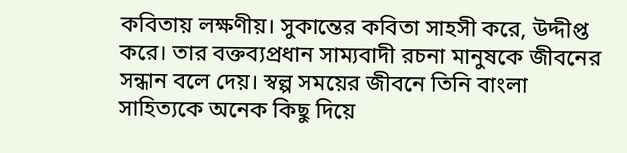কবিতায় লক্ষণীয়। সুকান্তের কবিতা সাহসী করে, উদ্দীপ্ত করে। তার বক্তব্যপ্রধান সাম্যবাদী রচনা মানুষকে জীবনের সন্ধান বলে দেয়। স্বল্প সময়ের জীবনে তিনি বাংলা সাহিত্যকে অনেক কিছু দিয়ে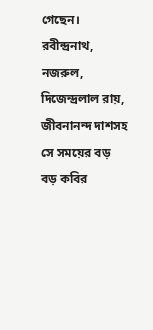গেছেন। রবীন্দ্রনাথ, নজরুল, দিজেন্দ্রলাল রায়, জীবনানন্দ দাশসহ সে সময়ের বড় বড় কবির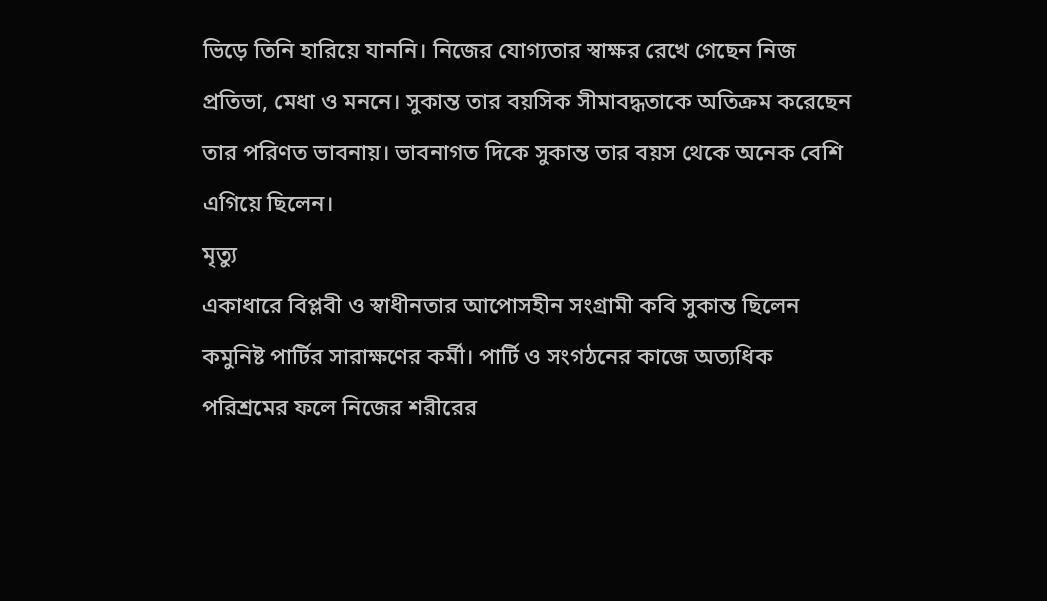ভিড়ে তিনি হারিয়ে যাননি। নিজের যোগ্যতার স্বাক্ষর রেখে গেছেন নিজ প্রতিভা, মেধা ও মননে। সুকান্ত তার বয়সিক সীমাবদ্ধতাকে অতিক্রম করেছেন তার পরিণত ভাবনায়। ভাবনাগত দিকে সুকান্ত তার বয়স থেকে অনেক বেশি এগিয়ে ছিলেন।
মৃত্যু
একাধারে বিপ্লবী ও স্বাধীনতার আপোসহীন সংগ্রামী কবি সুকান্ত ছিলেন কমুনিষ্ট পার্টির সারাক্ষণের কর্মী। পার্টি ও সংগঠনের কাজে অত্যধিক পরিশ্রমের ফলে নিজের শরীরের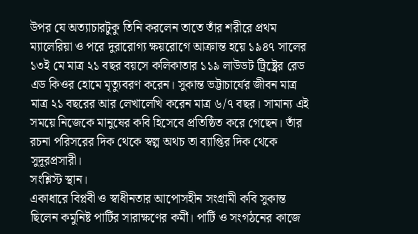উপর যে অত্যাচারটুকু তিনি করলেন তাতে তাঁর শরীরে প্রথম ম্যালেরিয়া ও পরে দুরারোগ্য ক্ষয়রোগে আক্রান্ত হয়ে ১৯৪৭ সালের ১৩ই মে মাত্র ২১ বছর বয়সে কলিকাতার ১১৯ লাউডট ট্রিষ্ট্রের রেড এড কিওর হোমে মৃত্যুবরণ করেন। সুকান্ত ভট্টাচার্যের জীবন মাত্র মাত্র ২১ বছরের আর লেখালেখি করেন মাত্র ৬/৭ বছর। সামান্য এই সময়ে নিজেকে মানুষের কবি হিসেবে প্রতিষ্ঠিত করে গেছেন। তাঁর রচনা পরিসরের দিক থেকে স্বল্প অথচ তা ব্যাপ্তির দিক থেকে সুদূরপ্রসারী।
সংশ্লিস্ট স্থান।
একাধারে বিপ্লবী ও স্বাধীনতার আপোসহীন সংগ্রামী কবি সুকান্ত ছিলেন কমুনিষ্ট পার্টির সারাক্ষণের কর্মী। পার্টি ও সংগঠনের কাজে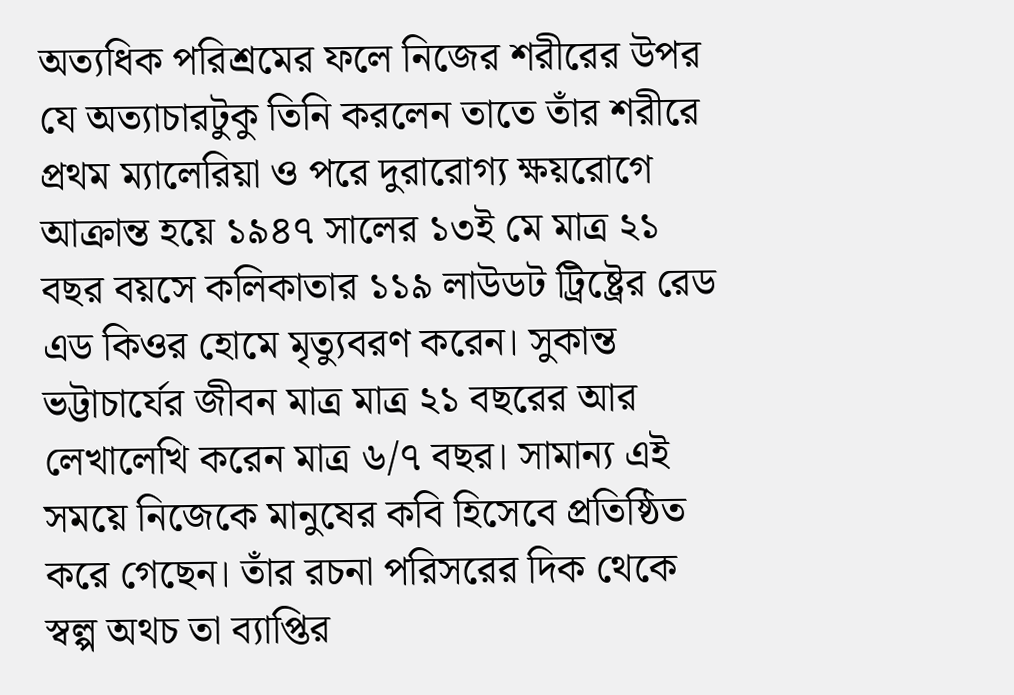অত্যধিক পরিশ্রমের ফলে নিজের শরীরের উপর যে অত্যাচারটুকু তিনি করলেন তাতে তাঁর শরীরে প্রথম ম্যালেরিয়া ও পরে দুরারোগ্য ক্ষয়রোগে আক্রান্ত হয়ে ১৯৪৭ সালের ১৩ই মে মাত্র ২১ বছর বয়সে কলিকাতার ১১৯ লাউডট ট্রিষ্ট্রের রেড এড কিওর হোমে মৃত্যুবরণ করেন। সুকান্ত ভট্টাচার্যের জীবন মাত্র মাত্র ২১ বছরের আর লেখালেখি করেন মাত্র ৬/৭ বছর। সামান্য এই সময়ে নিজেকে মানুষের কবি হিসেবে প্রতিষ্ঠিত করে গেছেন। তাঁর রচনা পরিসরের দিক থেকে স্বল্প অথচ তা ব্যাপ্তির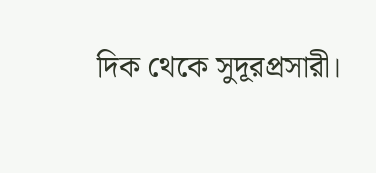দিক থেকে সুদূরপ্রসারী।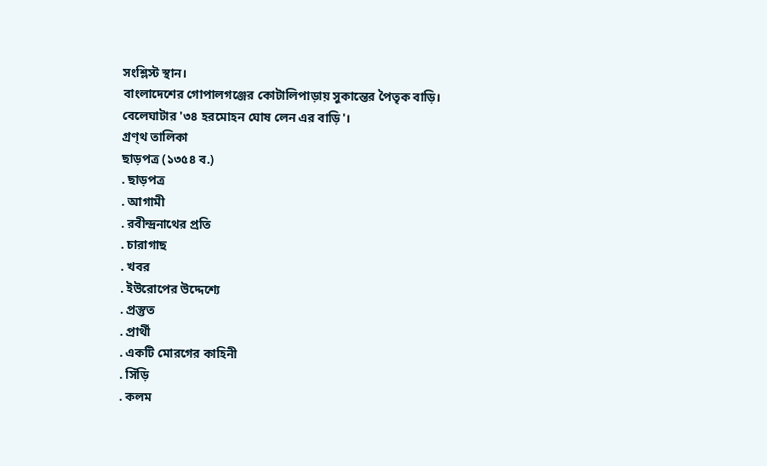সংশ্লিস্ট স্থান।
বাংলাদেশের গোপালগঞ্জের কোটালিপাড়ায় সুকান্তের পৈতৃক বাড়ি।
বেলেঘাটার '৩৪ হরমোহন ঘোষ লেন এর বাড়ি'।
গ্রণ্থ তালিকা
ছাড়পত্র (১৩৫৪ ব.)
. ছাড়পত্র
. আগামী
. রবীন্দ্রনাথের প্রতি
. চারাগাছ
. খবর
. ইউরোপের উদ্দেশ্যে
. প্রস্তুত
. প্রার্থী
. একটি মোরগের কাহিনী
. সিঁড়ি
. কলম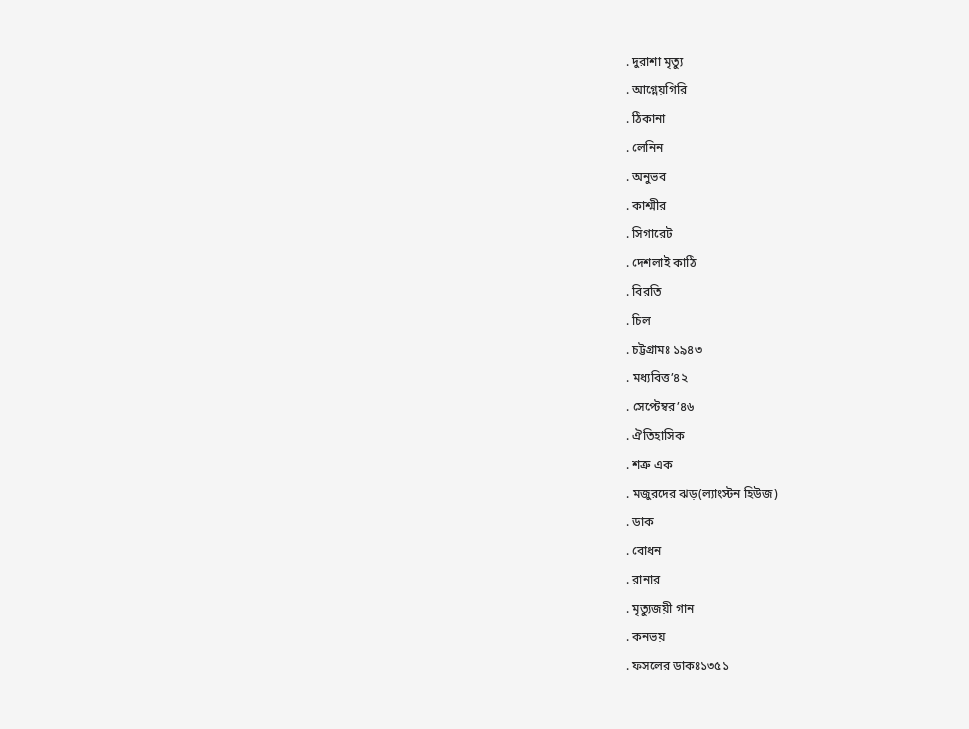. দুরাশা মৃত্যু
. আগ্নেয়গিরি
. ঠিকানা
. লেনিন
. অনুভব
. কাশ্মীর
. সিগারেট
. দেশলাই কাঠি
. বিরতি
. চিল
. চট্টগ্রামঃ ১৯৪৩
. মধ্যবিত্ত’৪২
. সেপ্টেম্বর’৪৬
. ঐতিহাসিক
. শত্রু এক
. মজুরদের ঝড়(ল্যাংস্টন হিউজ)
. ডাক
. বোধন
. রানার
. মৃত্যুজয়ী গান
. কনভয়
. ফসলের ডাকঃ১৩৫১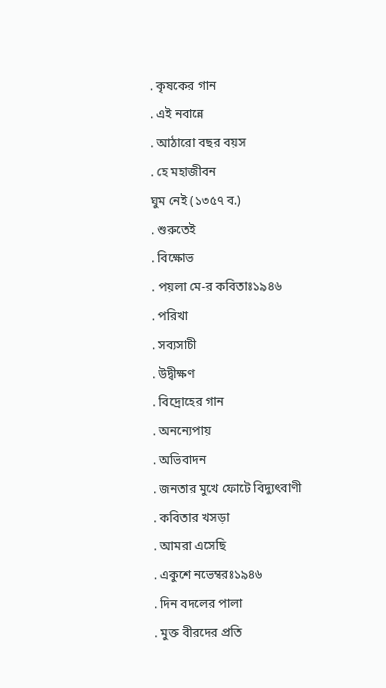. কৃষকের গান
. এই নবান্নে
. আঠারো বছর বয়স
. হে মহাজীবন
ঘুম নেই (১৩৫৭ ব.)
. শুরুতেই
. বিক্ষোভ
. পয়লা মে-র কবিতাঃ১৯৪৬
. পরিখা
. সব্যসাচী
. উদ্বীক্ষণ
. বিদ্রোহের গান
. অনন্যেপায়
. অভিবাদন
. জনতার মুখে ফোটে বিদ্যুৎবাণী
. কবিতার খসড়া
. আমরা এসেছি
. একুশে নভেম্বরঃ১৯৪৬
. দিন বদলের পালা
. মুক্ত বীরদের প্রতি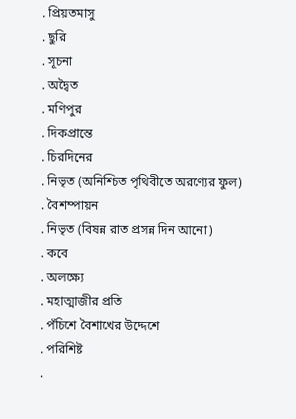. প্রিয়তমাসু
. ছুরি
. সূচনা
. অদ্বৈত
. মণিপুর
. দিকপ্রান্তে
. চিরদিনের
. নিভৃত (অনিশ্চিত পৃথিবীতে অরণ্যের ফুল)
. বৈশম্পায়ন
. নিভৃত (বিষন্ন রাত প্রসন্ন দিন আনো)
. কবে
. অলক্ষ্যে
. মহাত্মাজীর প্রতি
. পঁচিশে বৈশাখের উদ্দেশে
. পরিশিষ্ট
.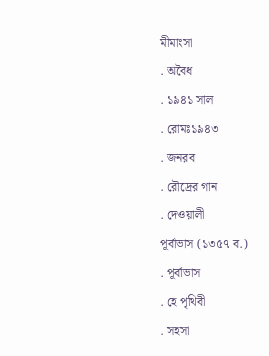মীমাংসা
. অবৈধ
. ১৯৪১ সাল
. রোমঃ১৯৪৩
. জনরব
. রৌদ্রের গান
. দেওয়ালী
পূর্বাভাস (১৩৫৭ ব.)
. পূর্বাভাস
. হে পৃথিবী
. সহসা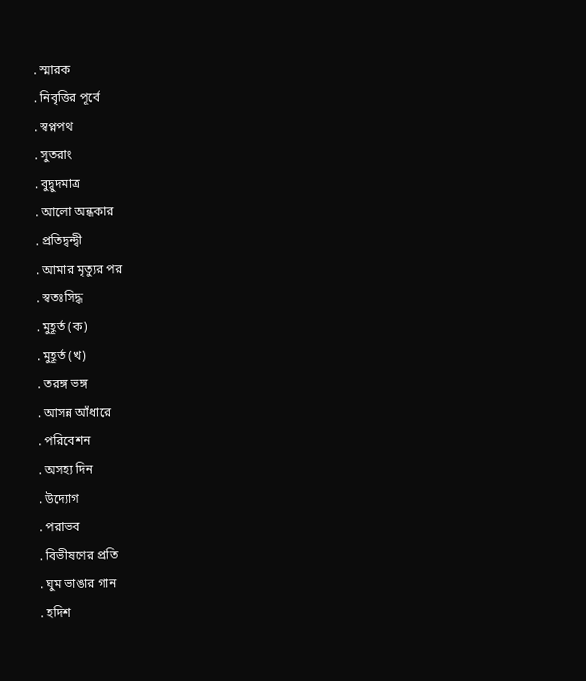. স্মারক
. নিবৃত্তির পূর্বে
. স্বপ্নপথ
. সুতরাং
. বুদ্বুদমাত্র
. আলো অন্ধকার
. প্রতিদ্বন্দ্বী
. আমার মৃত্যুর পর
. স্বতঃসিদ্ধ
. মুহূর্ত (ক)
. মুহূর্ত (খ)
. তরঙ্গ ভঙ্গ
. আসন্ন আঁধারে
. পরিবেশন
. অসহ্য দিন
. উদ্যোগ
. পরাভব
. বিভীষণের প্রতি
. ঘুম ভাঙার গান
. হদিশ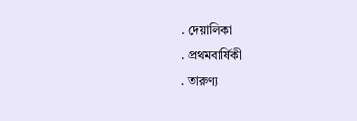. দেয়ালিকা
. প্রথমবার্ষিকী
. তারুণ্য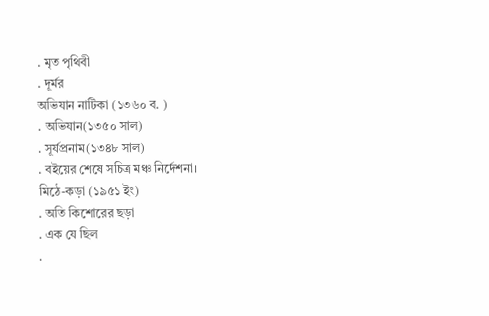. মৃত পৃথিবী
. দূর্মর
অভিযান নাটিকা (১৩৬০ ব. )
. অভিযান(১৩৫০ সাল)
. সূর্যপ্রনাম(১৩৪৮ সাল)
. বইয়ের শেষে সচিত্র মঞ্চ নির্দেশনা।
মিঠে-কড়া (১৯৫১ ইং)
. অতি কিশোরের ছড়া
. এক যে ছিল
.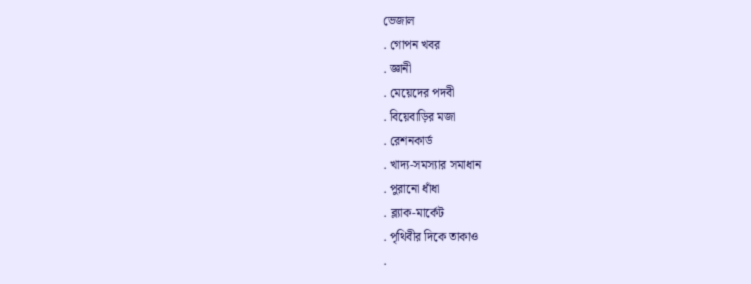ভেজাল
. গোপন খবর
. জ্ঞানী
. মেয়েদের পদবী
. বিয়েবাড়ির মজা
. রেশনকার্ড
. খাদ্য-সমস্যার সমাধান
. পুরানো ধাঁধা
. ব্ল্যাক-মার্কেট
. পৃথিবীর দিকে তাকাও
.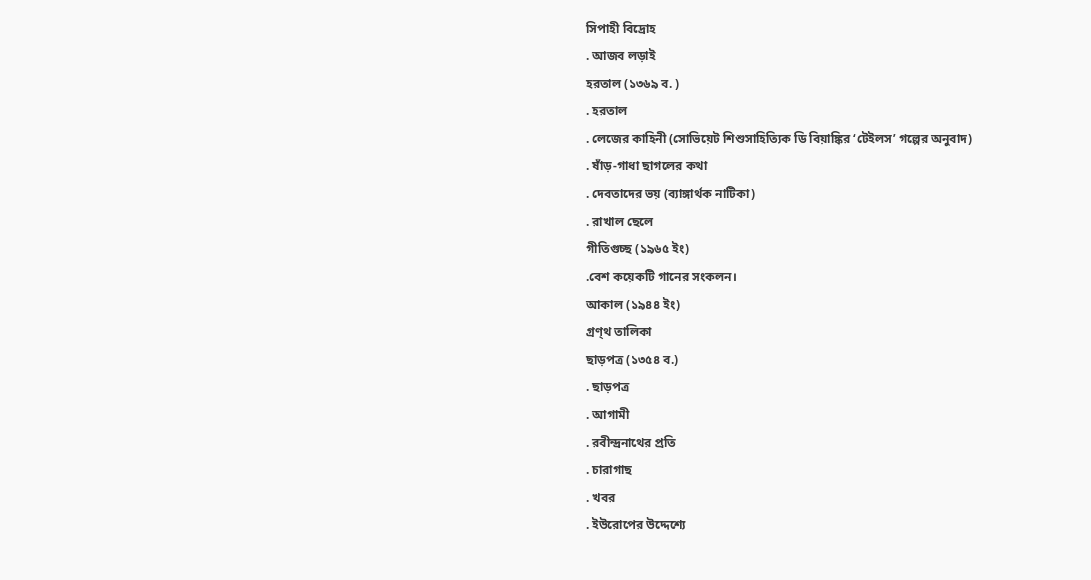সিপাহী বিদ্রোহ
. আজব লড়াই
হরতাল (১৩৬৯ ব. )
. হরতাল
. লেজের কাহিনী (সোভিয়েট শিশুসাহিত্যিক ডি বিয়াঙ্কির ‘টেইলস’ গল্পের অনুবাদ)
. ষাঁড়-গাধা ছাগলের কথা
. দেবতাদের ভয় (ব্যাঙ্গার্থক নাটিকা)
. রাখাল ছেলে
গীতিগুচ্ছ (১৯৬৫ ইং)
.বেশ কয়েকটি গানের সংকলন।
আকাল (১৯৪৪ ইং)
গ্রণ্থ তালিকা
ছাড়পত্র (১৩৫৪ ব.)
. ছাড়পত্র
. আগামী
. রবীন্দ্রনাথের প্রতি
. চারাগাছ
. খবর
. ইউরোপের উদ্দেশ্যে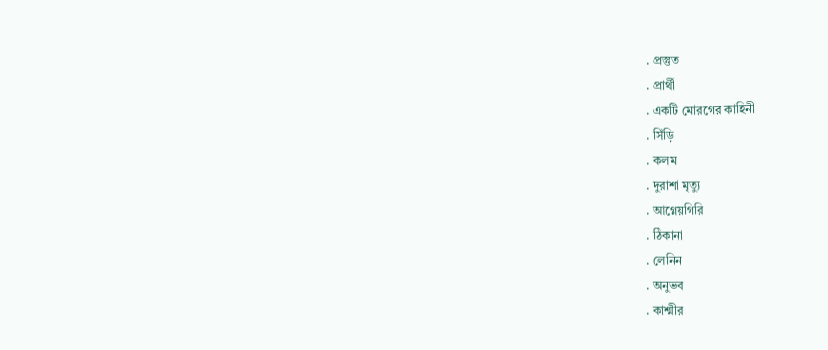. প্রস্তুত
. প্রার্থী
. একটি মোরগের কাহিনী
. সিঁড়ি
. কলম
. দুরাশা মৃত্যু
. আগ্নেয়গিরি
. ঠিকানা
. লেনিন
. অনুভব
. কাশ্মীর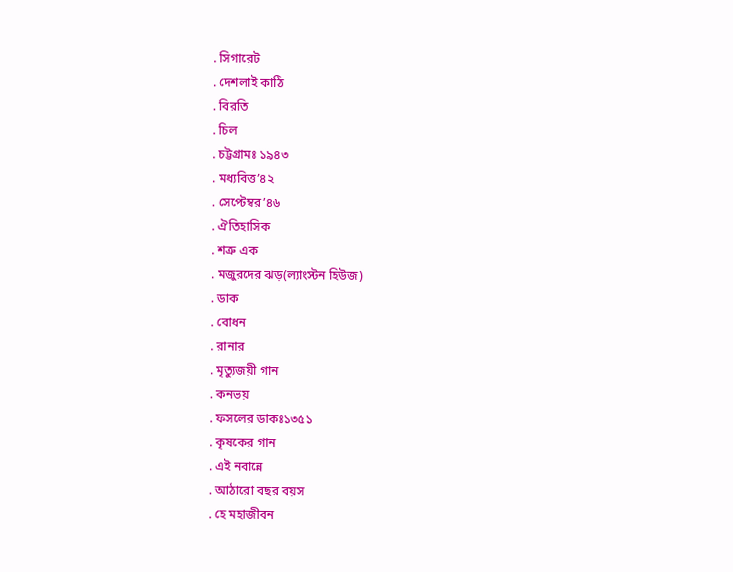. সিগারেট
. দেশলাই কাঠি
. বিরতি
. চিল
. চট্টগ্রামঃ ১৯৪৩
. মধ্যবিত্ত’৪২
. সেপ্টেম্বর’৪৬
. ঐতিহাসিক
. শত্রু এক
. মজুরদের ঝড়(ল্যাংস্টন হিউজ)
. ডাক
. বোধন
. রানার
. মৃত্যুজয়ী গান
. কনভয়
. ফসলের ডাকঃ১৩৫১
. কৃষকের গান
. এই নবান্নে
. আঠারো বছর বয়স
. হে মহাজীবন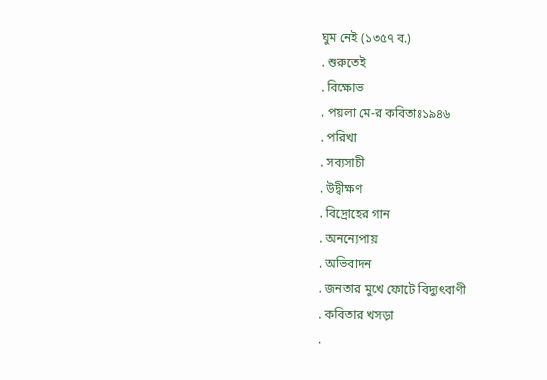ঘুম নেই (১৩৫৭ ব.)
. শুরুতেই
. বিক্ষোভ
. পয়লা মে-র কবিতাঃ১৯৪৬
. পরিখা
. সব্যসাচী
. উদ্বীক্ষণ
. বিদ্রোহের গান
. অনন্যেপায়
. অভিবাদন
. জনতার মুখে ফোটে বিদ্যুৎবাণী
. কবিতার খসড়া
.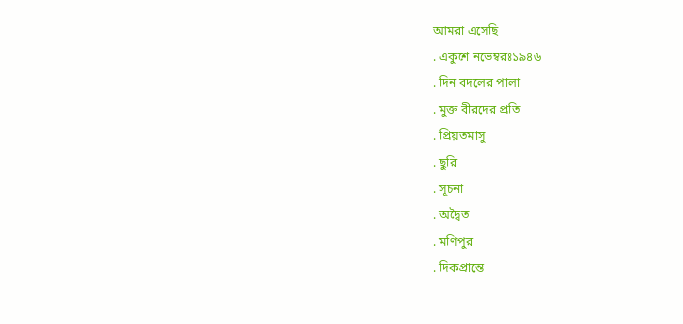আমরা এসেছি
. একুশে নভেম্বরঃ১৯৪৬
. দিন বদলের পালা
. মুক্ত বীরদের প্রতি
. প্রিয়তমাসু
. ছুরি
. সূচনা
. অদ্বৈত
. মণিপুর
. দিকপ্রান্তে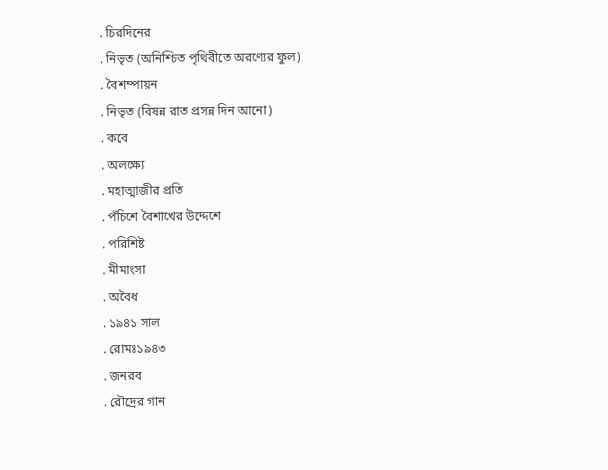. চিরদিনের
. নিভৃত (অনিশ্চিত পৃথিবীতে অরণ্যের ফুল)
. বৈশম্পায়ন
. নিভৃত (বিষন্ন রাত প্রসন্ন দিন আনো)
. কবে
. অলক্ষ্যে
. মহাত্মাজীর প্রতি
. পঁচিশে বৈশাখের উদ্দেশে
. পরিশিষ্ট
. মীমাংসা
. অবৈধ
. ১৯৪১ সাল
. রোমঃ১৯৪৩
. জনরব
. রৌদ্রের গান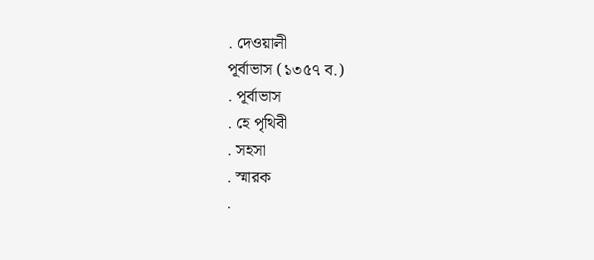. দেওয়ালী
পূর্বাভাস (১৩৫৭ ব.)
. পূর্বাভাস
. হে পৃথিবী
. সহসা
. স্মারক
.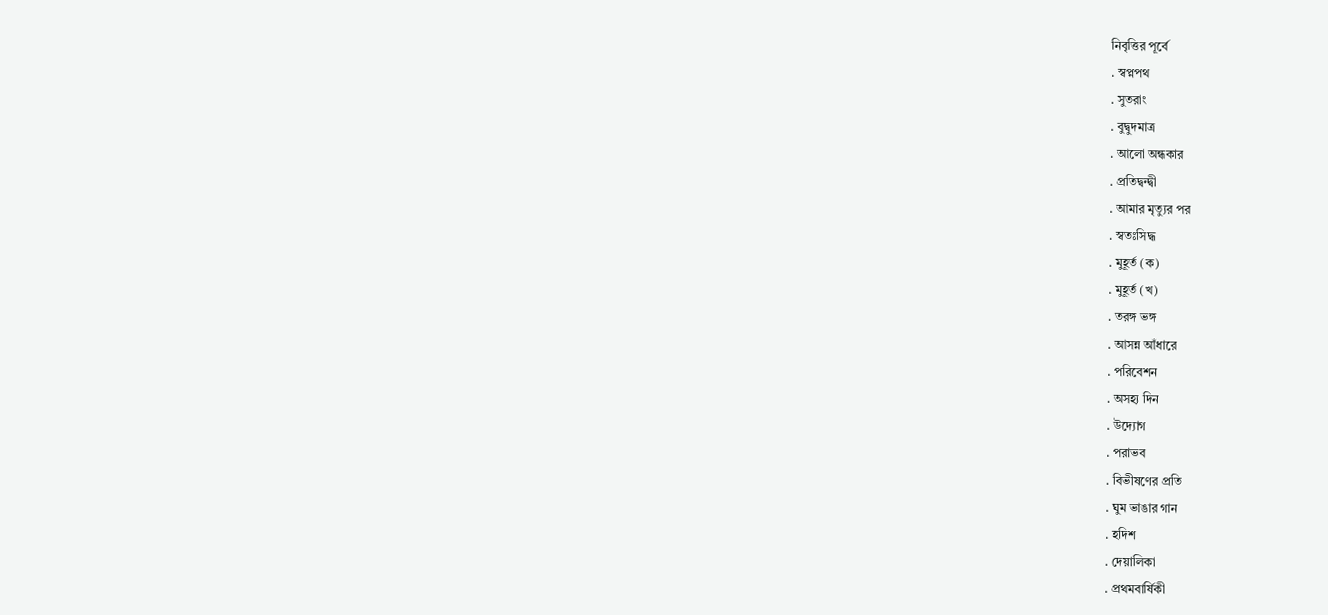নিবৃত্তির পূর্বে
. স্বপ্নপথ
. সুতরাং
. বুদ্বুদমাত্র
. আলো অন্ধকার
. প্রতিদ্বন্দ্বী
. আমার মৃত্যুর পর
. স্বতঃসিদ্ধ
. মুহূর্ত (ক)
. মুহূর্ত (খ)
. তরঙ্গ ভঙ্গ
. আসন্ন আঁধারে
. পরিবেশন
. অসহ্য দিন
. উদ্যোগ
. পরাভব
. বিভীষণের প্রতি
. ঘুম ভাঙার গান
. হদিশ
. দেয়ালিকা
. প্রথমবার্ষিকী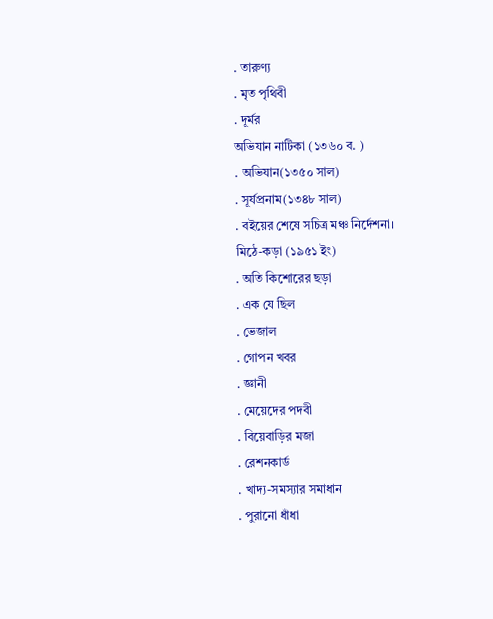. তারুণ্য
. মৃত পৃথিবী
. দূর্মর
অভিযান নাটিকা (১৩৬০ ব. )
. অভিযান(১৩৫০ সাল)
. সূর্যপ্রনাম(১৩৪৮ সাল)
. বইয়ের শেষে সচিত্র মঞ্চ নির্দেশনা।
মিঠে-কড়া (১৯৫১ ইং)
. অতি কিশোরের ছড়া
. এক যে ছিল
. ভেজাল
. গোপন খবর
. জ্ঞানী
. মেয়েদের পদবী
. বিয়েবাড়ির মজা
. রেশনকার্ড
. খাদ্য-সমস্যার সমাধান
. পুরানো ধাঁধা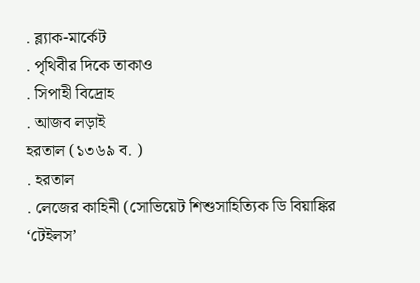. ব্ল্যাক-মার্কেট
. পৃথিবীর দিকে তাকাও
. সিপাহী বিদ্রোহ
. আজব লড়াই
হরতাল (১৩৬৯ ব. )
. হরতাল
. লেজের কাহিনী (সোভিয়েট শিশুসাহিত্যিক ডি বিয়াঙ্কির ‘টেইলস’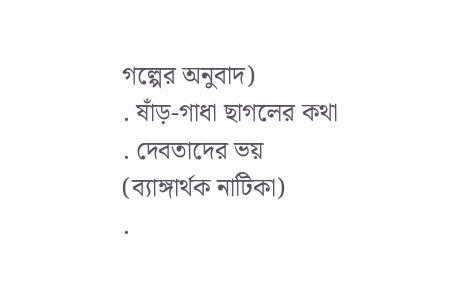গল্পের অনুবাদ)
. ষাঁড়-গাধা ছাগলের কথা
. দেবতাদের ভয় (ব্যাঙ্গার্থক নাটিকা)
.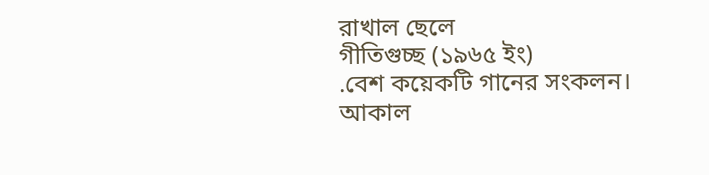রাখাল ছেলে
গীতিগুচ্ছ (১৯৬৫ ইং)
.বেশ কয়েকটি গানের সংকলন।
আকাল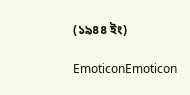(১৯৪৪ ইং)

EmoticonEmoticon